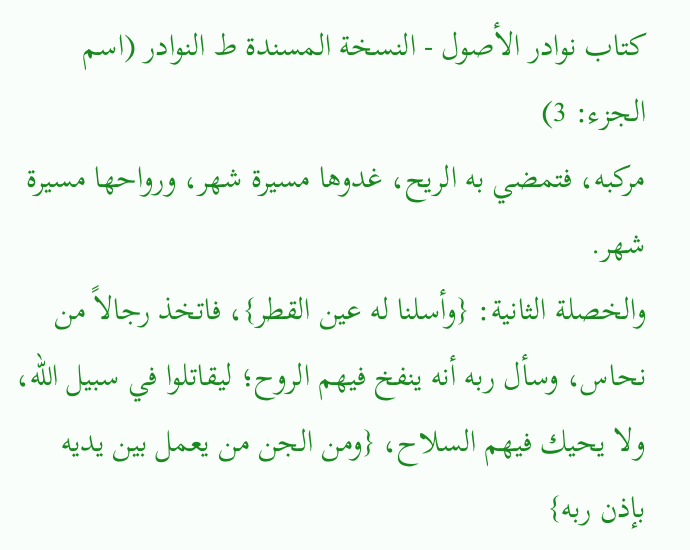كتاب نوادر الأصول - النسخة المسندة ط النوادر (اسم الجزء: 3)
مركبه، فتمضي به الريح، غدوها مسيرة شهر، ورواحها مسيرة شهر.
والخصلة الثانية: {وأسلنا له عين القطر}، فاتخذ رجالاً من نحاس، وسأل ربه أنه ينفخ فيهم الروح؛ ليقاتلوا في سبيل الله، ولا يحيك فيهم السلاح، {ومن الجن من يعمل بين يديه بإذن ربه}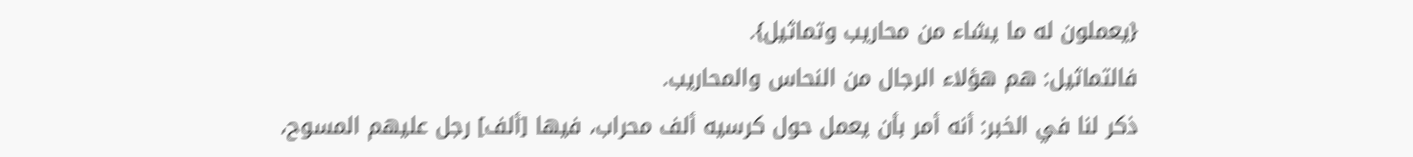{يعملون له ما يشاء من محاريب وتماثيل}.
فالتماثيل: هم هؤلاء الرجال من النحاس والمحاريب.
ذكر لنا في الخبر: أنه أمر بأن يعمل حول كرسيه ألف محراب، فيها [ألف] رجل عليهم المسوح،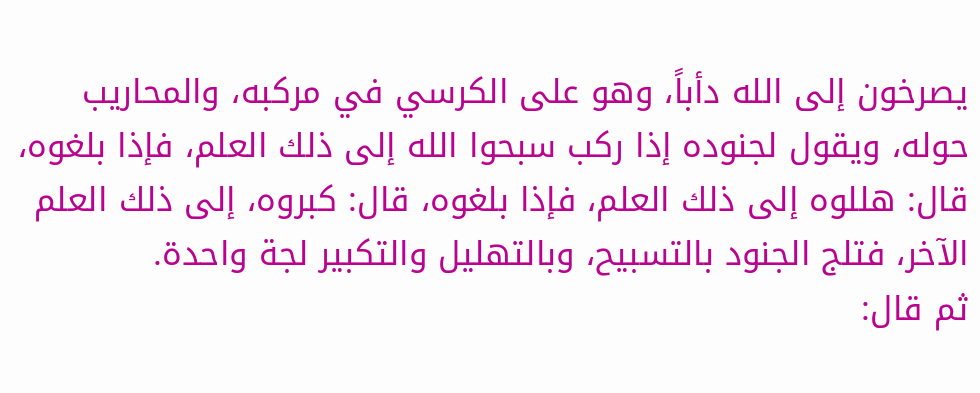يصرخون إلى الله دأباً، وهو على الكرسي في مركبه، والمحاريب حوله، ويقول لجنوده إذا ركب سبحوا الله إلى ذلك العلم، فإذا بلغوه، قال: هللوه إلى ذلك العلم، فإذا بلغوه، قال: كبروه، إلى ذلك العلم الآخر، فتلج الجنود بالتسبيح، وبالتهليل والتكبير لجة واحدة.
ثم قال: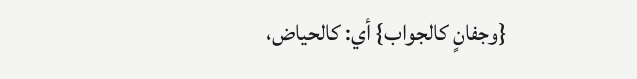{وجفانٍ كالجواب} أي: كالحياض،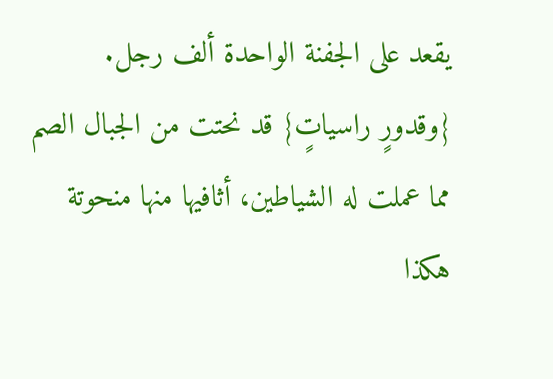يقعد على الجفنة الواحدة ألف رجل.
{وقدورٍ راسياتٍ} قد نحتت من الجبال الصم مما عملت له الشياطين، أثافيها منها منحوتة هكذا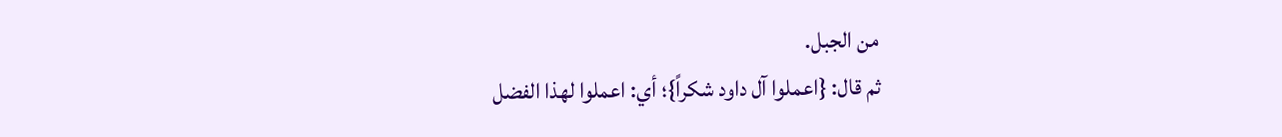من الجبل.
ثم قال: {اعملوا آل داود شكراً}؛ أي: اعملوا لهذا الفضل